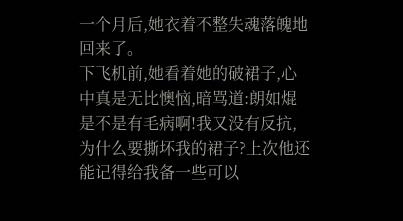一个月后,她衣着不整失魂落魄地回来了。
下飞机前,她看着她的破裙子,心中真是无比懊恼,暗骂道:朗如焜是不是有毛病啊!我又没有反抗,为什么要撕坏我的裙子?上次他还能记得给我备一些可以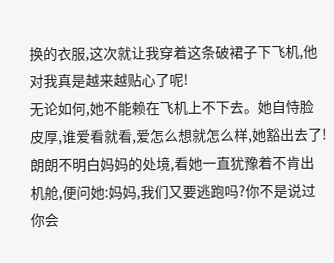换的衣服,这次就让我穿着这条破裙子下飞机,他对我真是越来越贴心了呢!
无论如何,她不能赖在飞机上不下去。她自恃脸皮厚,谁爱看就看,爱怎么想就怎么样,她豁出去了!
朗朗不明白妈妈的处境,看她一直犹豫着不肯出机舱,便问她:妈妈,我们又要逃跑吗?你不是说过你会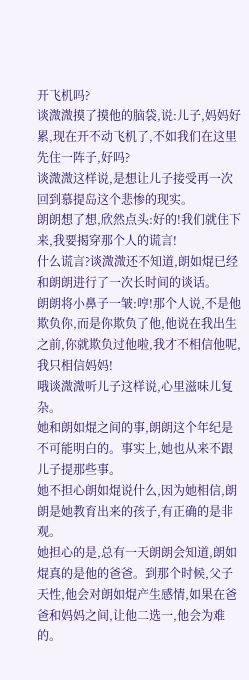开飞机吗?
谈溦溦摸了摸他的脑袋,说:儿子,妈妈好累,现在开不动飞机了,不如我们在这里先住一阵子,好吗?
谈溦溦这样说,是想让儿子接受再一次回到慕提岛这个悲惨的现实。
朗朗想了想,欣然点头:好的!我们就住下来,我要揭穿那个人的谎言!
什么谎言?谈溦溦还不知道,朗如焜已经和朗朗进行了一次长时间的谈话。
朗朗将小鼻子一皱:哼!那个人说,不是他欺负你,而是你欺负了他,他说在我出生之前,你就欺负过他啦,我才不相信他呢,我只相信妈妈!
哦谈溦溦听儿子这样说,心里滋味儿复杂。
她和朗如焜之间的事,朗朗这个年纪是不可能明白的。事实上,她也从来不跟儿子提那些事。
她不担心朗如焜说什么,因为她相信,朗朗是她教育出来的孩子,有正确的是非观。
她担心的是,总有一天朗朗会知道,朗如焜真的是他的爸爸。到那个时候,父子天性,他会对朗如焜产生感情,如果在爸爸和妈妈之间,让他二选一,他会为难的。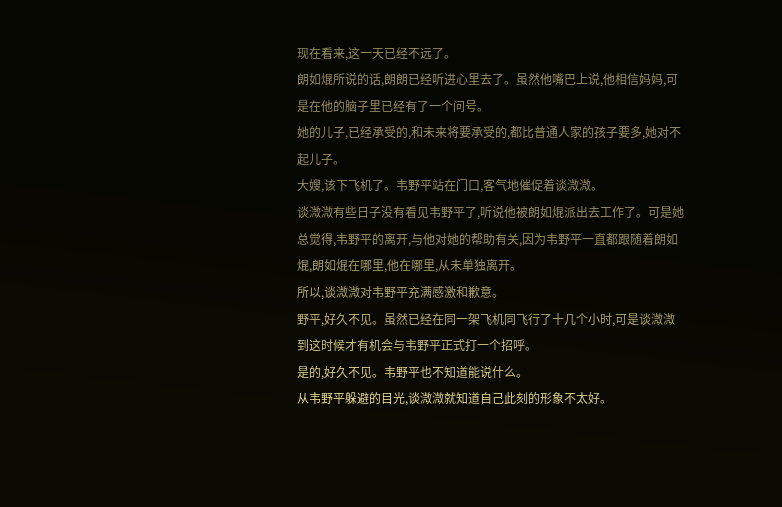现在看来,这一天已经不远了。
朗如焜所说的话,朗朗已经听进心里去了。虽然他嘴巴上说,他相信妈妈,可是在他的脑子里已经有了一个问号。
她的儿子,已经承受的,和未来将要承受的,都比普通人家的孩子要多,她对不起儿子。
大嫂,该下飞机了。韦野平站在门口,客气地催促着谈溦溦。
谈溦溦有些日子没有看见韦野平了,听说他被朗如焜派出去工作了。可是她总觉得,韦野平的离开,与他对她的帮助有关,因为韦野平一直都跟随着朗如焜,朗如焜在哪里,他在哪里,从未单独离开。
所以,谈溦溦对韦野平充满感激和歉意。
野平,好久不见。虽然已经在同一架飞机同飞行了十几个小时,可是谈溦溦到这时候才有机会与韦野平正式打一个招呼。
是的,好久不见。韦野平也不知道能说什么。
从韦野平躲避的目光,谈溦溦就知道自己此刻的形象不太好。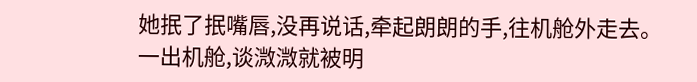她抿了抿嘴唇,没再说话,牵起朗朗的手,往机舱外走去。
一出机舱,谈溦溦就被明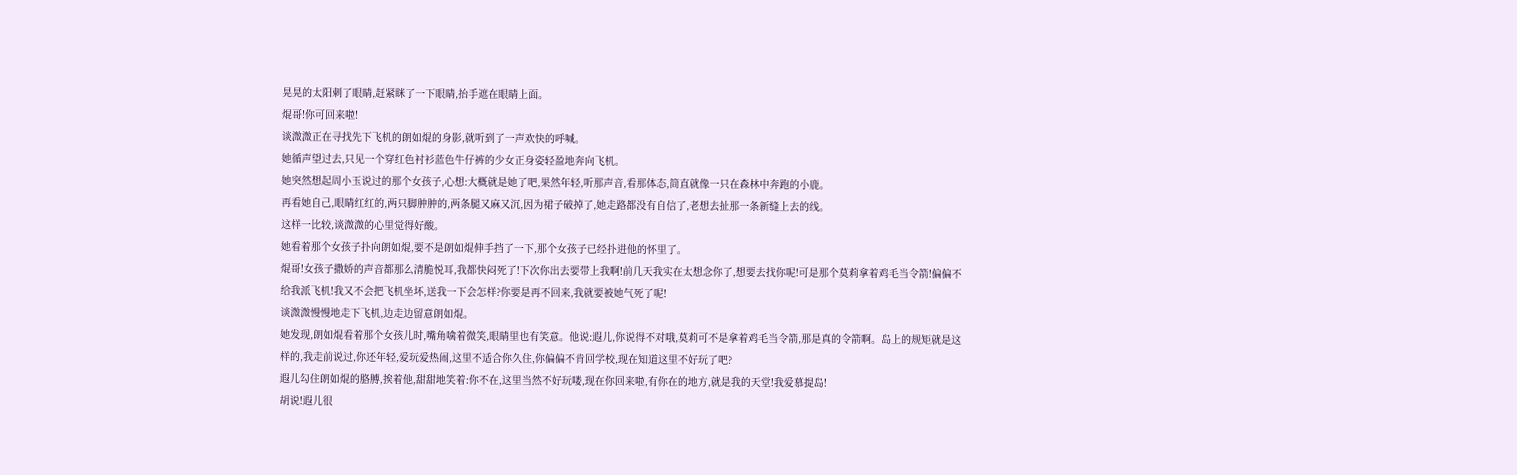晃晃的太阳刺了眼睛,赶紧眯了一下眼睛,抬手遮在眼睛上面。
焜哥!你可回来啦!
谈溦溦正在寻找先下飞机的朗如焜的身影,就听到了一声欢快的呼喊。
她循声望过去,只见一个穿红色衬衫蓝色牛仔裤的少女正身姿轻盈地奔向飞机。
她突然想起周小玉说过的那个女孩子,心想:大概就是她了吧,果然年轻,听那声音,看那体态,简直就像一只在森林中奔跑的小鹿。
再看她自己,眼睛红红的,两只脚肿肿的,两条腿又麻又沉,因为裙子破掉了,她走路都没有自信了,老想去扯那一条新缝上去的线。
这样一比较,谈溦溦的心里觉得好酸。
她看着那个女孩子扑向朗如焜,要不是朗如焜伸手挡了一下,那个女孩子已经扑进他的怀里了。
焜哥!女孩子撒娇的声音都那么清脆悦耳,我都快闷死了!下次你出去要带上我啊!前几天我实在太想念你了,想要去找你呢!可是那个莫莉拿着鸡毛当令箭!偏偏不给我派飞机!我又不会把飞机坐坏,送我一下会怎样?你要是再不回来,我就要被她气死了呢!
谈溦溦慢慢地走下飞机,边走边留意朗如焜。
她发现,朗如焜看着那个女孩儿时,嘴角噙着微笑,眼睛里也有笑意。他说:遐儿,你说得不对哦,莫莉可不是拿着鸡毛当令箭,那是真的令箭啊。岛上的规矩就是这样的,我走前说过,你还年轻,爱玩爱热闹,这里不适合你久住,你偏偏不肯回学校,现在知道这里不好玩了吧?
遐儿勾住朗如焜的胳膊,挨着他,甜甜地笑着:你不在,这里当然不好玩喽,现在你回来啦,有你在的地方,就是我的天堂!我爱慕提岛!
胡说!遐儿很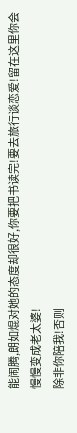能闹腾,朗如焜对她的态度却很好,你要把书读完!要去旅行谈恋爱!留在这里你会慢慢变成老太婆!
除非你陪我!否则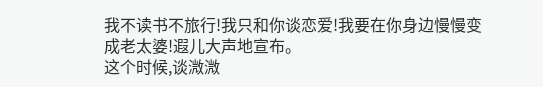我不读书不旅行!我只和你谈恋爱!我要在你身边慢慢变成老太婆!遐儿大声地宣布。
这个时候,谈溦溦